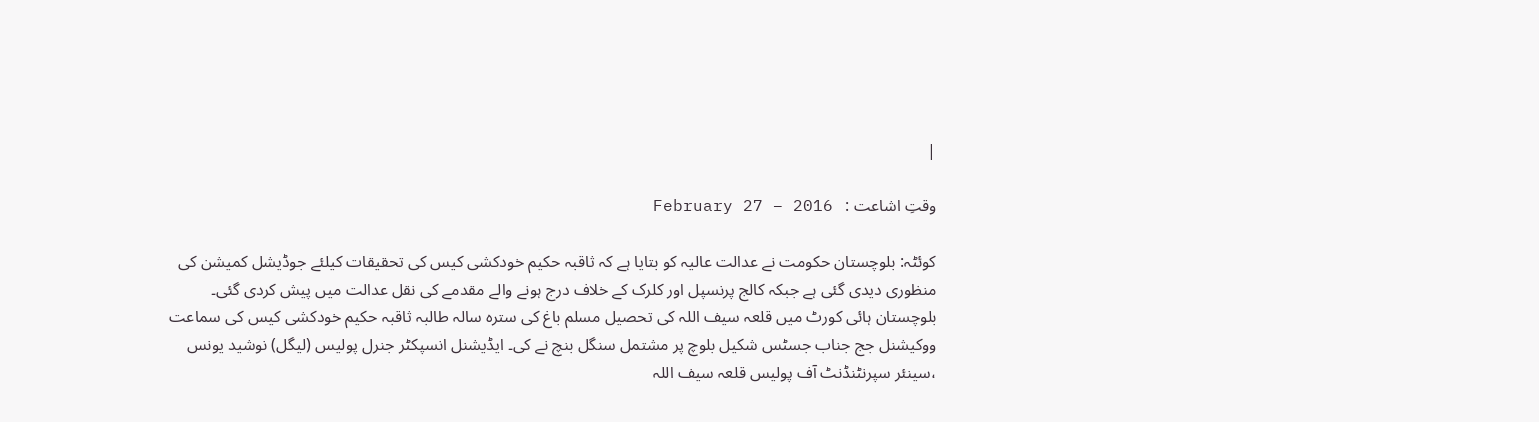|

وقتِ اشاعت :   February 27 – 2016

کوئٹہ: بلوچستان حکومت نے عدالت عالیہ کو بتایا ہے کہ ثاقبہ حکیم خودکشی کیس کی تحقیقات کیلئے جوڈیشل کمیشن کی منظوری دیدی گئی ہے جبکہ کالج پرنسپل اور کلرک کے خلاف درج ہونے والے مقدمے کی نقل عدالت میں پیش کردی گئی۔ بلوچستان ہائی کورٹ میں قلعہ سیف اللہ کی تحصیل مسلم باغ کی سترہ سالہ طالبہ ثاقبہ حکیم خودکشی کیس کی سماعت ووکیشنل جج جناب جسٹس شکیل بلوچ پر مشتمل سنگل بنچ نے کی۔ ایڈیشنل انسپکٹر جنرل پولیس (لیگل) نوشید یونس ،سینئر سپرنٹنڈنٹ آف پولیس قلعہ سیف اللہ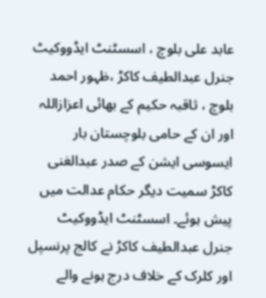عابد علی بلوچ ، اسسٹنٹ ایڈووکیٹ جنرل عبدالطیف کاکڑ ،ظہور احمد بلوچ ، ثاقبہ حکیم کے بھائی اعزازاللہ اور ان کے حامی بلوچستان بار ایسوسی ایشن کے صدر عبدالغنی کاکڑ سمیت دیگر حکام عدالت میں پیش ہوئے۔ اسسٹنٹ ایڈووکیٹ جنرل عبدالطیف کاکڑ نے کالج پرنسپل اور کلرک کے خلاف درج ہونے والے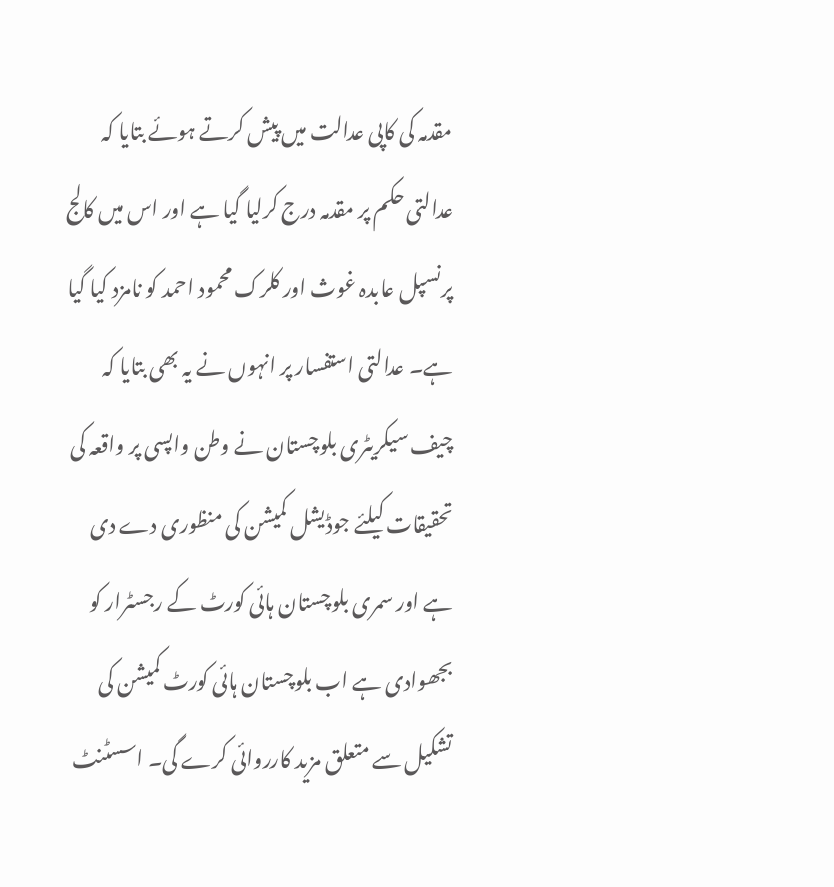مقدمہ کی کاپی عدالت میں پیش کرتے ہوئے بتایا کہ عدالتی حکم پر مقدمہ درج کرلیا گیا ہے اور اس میں کالج پرنسپل عابدہ غوث اور کلرک محمود احمد کو نامزد کیا گیا ہے۔ عدالتی استفسار پر انہوں نے یہ بھی بتایا کہ چیف سیکریٹری بلوچستان نے وطن واپسی پر واقعہ کی تحقیقات کیلئے جوڈیشل کمیشن کی منظوری دے دی ہے اور سمری بلوچستان ہائی کورٹ کے رجسٹرار کو بجھوادی ہے اب بلوچستان ہائی کورٹ کمیشن کی تشکیل سے متعلق مزید کارروائی کرے گی۔ اسسٹنٹ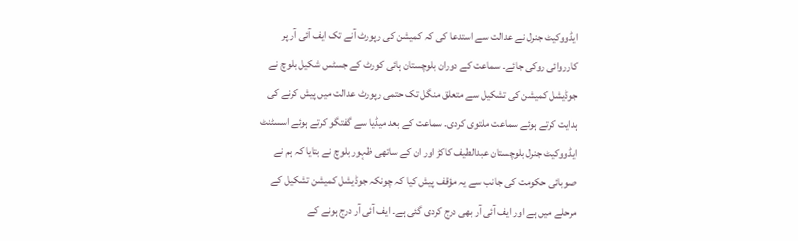ایڈووکیٹ جنرل نے عدالت سے استدعا کی کہ کمیشن کی رپورٹ آنے تک ایف آئی آر پر کارروائی روکی جائے۔ سماعت کے دوران بلوچستان ہائی کورٹ کے جسٹس شکیل بلوچ نے جوڈیشل کمیشن کی تشکیل سے متعلق منگل تک حتمی رپورٹ عدالت میں پیش کرنے کی ہدایت کرتے ہوئے سماعت ملتوی کردی۔ سماعت کے بعد میڈیا سے گفتگو کرتے ہوئے اسسٹنٹ ایڈووکیٹ جنرل بلوچستان عبدالطیف کاکڑ اور ان کے ساتھی ظہور بلوچ نے بتایا کہ ہم نے صوبائی حکومت کی جانب سے یہ مؤقف پیش کیا کہ چونکہ جوڈیشل کمیشن تشکیل کے مرحلے میں ہے اور ایف آئی آر بھی درج کردی گئی ہے۔ ایف آئی آر درج ہونے کے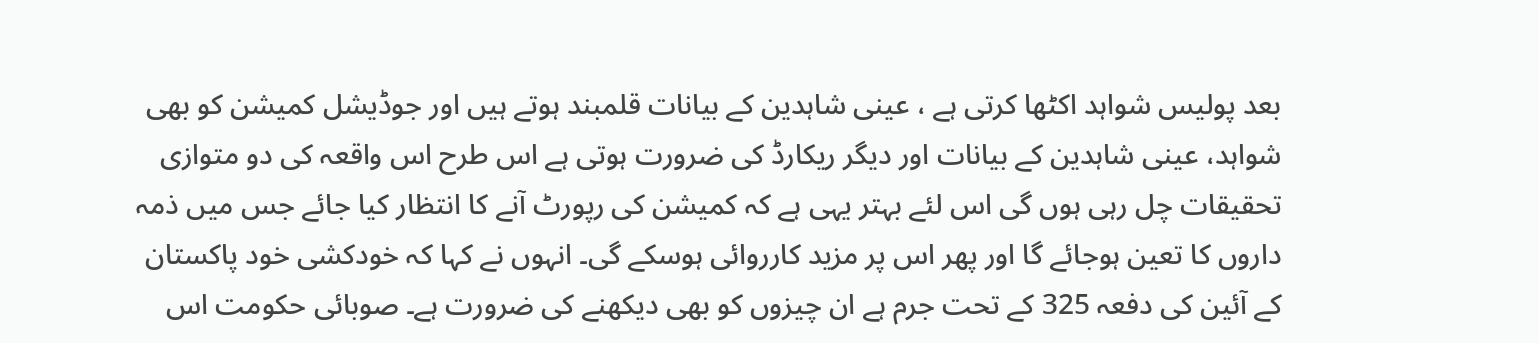بعد پولیس شواہد اکٹھا کرتی ہے ، عینی شاہدین کے بیانات قلمبند ہوتے ہیں اور جوڈیشل کمیشن کو بھی شواہد، عینی شاہدین کے بیانات اور دیگر ریکارڈ کی ضرورت ہوتی ہے اس طرح اس واقعہ کی دو متوازی تحقیقات چل رہی ہوں گی اس لئے بہتر یہی ہے کہ کمیشن کی رپورٹ آنے کا انتظار کیا جائے جس میں ذمہ داروں کا تعین ہوجائے گا اور پھر اس پر مزید کارروائی ہوسکے گی۔ انہوں نے کہا کہ خودکشی خود پاکستان کے آئین کی دفعہ 325 کے تحت جرم ہے ان چیزوں کو بھی دیکھنے کی ضرورت ہے۔ صوبائی حکومت اس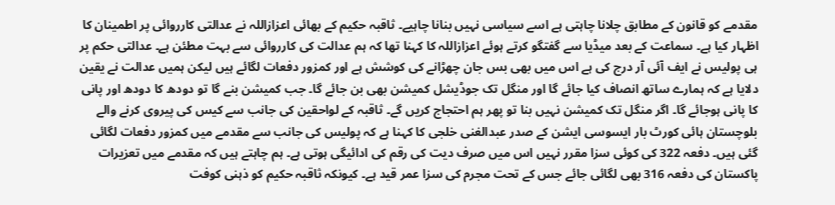مقدمے کو قانون کے مطابق چلانا چاہتی ہے اسے سیاسی نہیں بنانا چاہیے۔ ثاقبہ حکیم کے بھائی اعزازاللہ نے عدالتی کارروائی پر اطمینان کا اظہار کیا ہے۔ سماعت کے بعد میڈیا سے گفتگو کرتے ہوئے اعزازاللہ کا کہنا تھا کہ ہم عدالت کی کارروائی سے بہت مطئن ہے۔ عدالتی حکم پر ہی پولیس نے ایف آئی آر درج کی ہے اس میں بھی بس جان چھڑانے کی کوشش ہے اور کمزور دفعات لگائے ہیں لیکن ہمیں عدالت نے یقین دلایا ہے کہ ہمارے ساتھ انصاف کیا جائے گا اور منگل تک جوڈیشل کمیشن بھی بن جائے گا۔ جب کمیشن بنے گا تو دودھ کا دودھ اور پانی کا پانی ہوجائے گا۔ اگر منگل تک کمیشن نہیں بنا تو پھر ہم احتجاج کریں گے۔ ثاقبہ کے لواحقین کی جانب سے کیس کی پیروی کرنے والے بلوچستان ہائی کورٹ بار ایسوسی ایشن کے صدر عبدالغنی خلجی کا کہنا ہے کہ پولیس کی جانب سے مقدمے میں کمزور دفعات لگائی گئی ہیں۔ دفعہ 322 کی کوئی سزا مقرر نہیں اس میں صرف دیت کی رقم کی ادائیگی ہوتی ہے۔ ہم چاہتے ہیں کہ مقدمے میں تعزیرات پاکستان کی دفعہ 316 بھی لگائی جائے جس کے تحت مجرم کی سزا عمر قید ہے۔ کیونکہ ثاقبہ حکیم کو ذہنی کوفت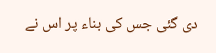دی گئی جس کی بناء پر اس نے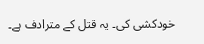خودکشی کی۔ یہ قتل کے مترادف ہے۔